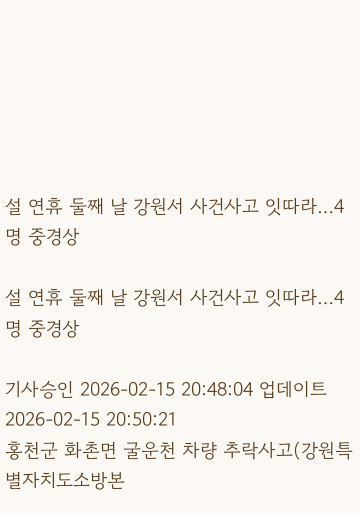설 연휴 둘째 날 강원서 사건사고 잇따라…4명 중경상

설 연휴 둘째 날 강원서 사건사고 잇따라…4명 중경상

기사승인 2026-02-15 20:48:04 업데이트 2026-02-15 20:50:21
홍천군 화촌면 굴운천 차량 추락사고(강원특별자치도소방본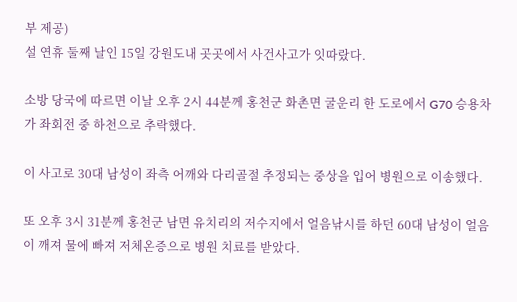부 제공)
설 연휴 둘째 날인 15일 강원도내 곳곳에서 사건사고가 잇따랐다.

소방 당국에 따르면 이날 오후 2시 44분께 홍천군 화촌면 굴운리 한 도로에서 G70 승용차가 좌회전 중 하천으로 추락했다.

이 사고로 30대 남성이 좌측 어깨와 다리골절 추정되는 중상을 입어 병원으로 이송했다.

또 오후 3시 31분께 홍천군 남면 유치리의 저수지에서 얼음낚시를 하던 60대 남성이 얼음이 깨져 물에 빠져 저체온증으로 병원 치료를 받았다.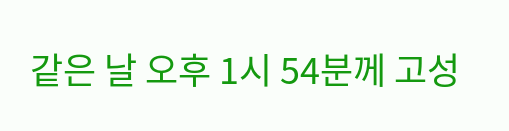같은 날 오후 1시 54분께 고성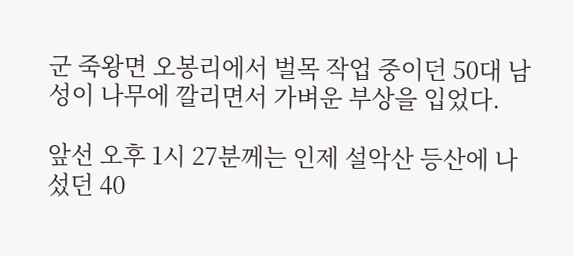군 죽왕면 오봉리에서 벌목 작업 중이던 50대 남성이 나무에 깔리면서 가벼운 부상을 입었다.

앞선 오후 1시 27분께는 인제 설악산 등산에 나섰던 40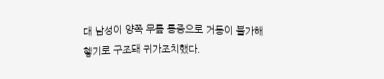대 남성이 양쪽 무릎 통증으로 거동이 불가해 헿기로 구조돼 귀가조치했다.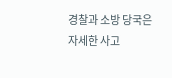경찰과 소방 당국은 자세한 사고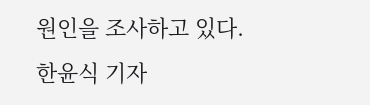원인을 조사하고 있다.
한윤식 기자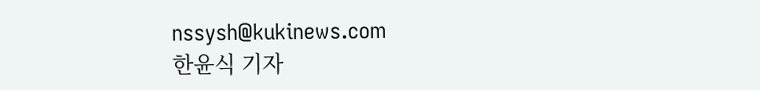nssysh@kukinews.com
한윤식 기자